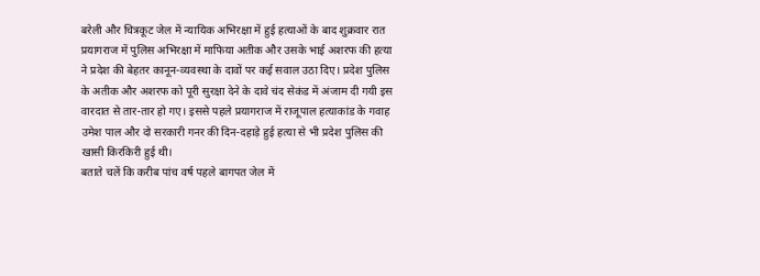बरेली और चित्रकूट जेल में न्यायिक अभिरक्षा में हुई हत्याओं के बाद शुक्रवार रात प्रयागराज में पुलिस अभिरक्षा में माफिया अतीक और उसके भाई अशरफ की हत्या ने प्रदेश की बेहतर कानून-व्यवस्था के दावों पर कई सवाल उठा दिए। प्रदेश पुलिस के अतीक और अशरफ को पूरी सुरक्षा देने के दावे चंद सेकंड में अंजाम दी गयी इस वारदात से तार-तार हो गए। इससे पहले प्रयागराज में राजूपाल हत्याकांड के गवाह उमेश पाल और दो सरकारी गनर की दिन-दहाड़े हुई हत्या से भी प्रदेश पुलिस की खासी किरकिरी हुई थी।
बताते चलें कि करीब पांच वर्ष पहले बागपत जेल में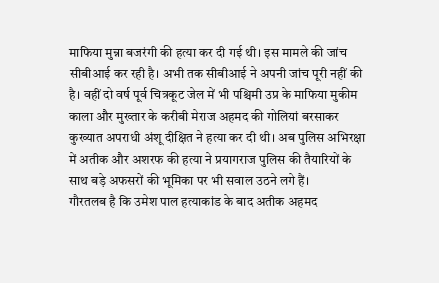माफिया मुन्ना बजरंगी की हत्या कर दी गई थी। इस मामले की जांच सीबीआई कर रही है। अभी तक सीबीआई ने अपनी जांच पूरी नहीं की है। वहीं दो वर्ष पूर्व चित्रकूट जेल में भी पश्चिमी उप्र के माफिया मुकीम काला और मुख्तार के करीबी मेराज अहमद की गोलियां बरसाकर कुख्यात अपराधी अंशू दीक्षित ने हत्या कर दी थी। अब पुलिस अभिरक्षा में अतीक और अशरफ की हत्या ने प्रयागराज पुलिस की तैयारियों के साथ बड़े अफसरों की भूमिका पर भी सवाल उठने लगे हैं।
गौरतलब है कि उमेश पाल हत्याकांड के बाद अतीक अहमद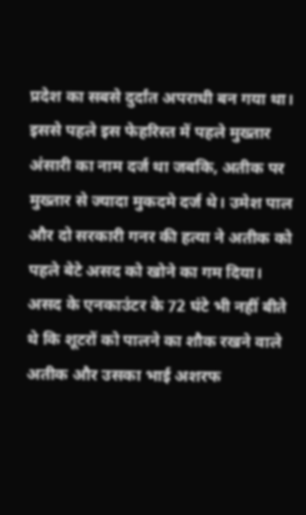प्रदेश का सबसे दुर्दांत अपराधी बन गया था। इससे पहले इस फेहरिस्त में पहले मुख्तार अंसारी का नाम दर्ज था जबकि, अतीक पर मुख्तार से ज्यादा मुकदमे दर्ज थे। उमेश पाल और दो सरकारी गनर की हत्या ने अतीक को पहले बेटे असद को खोने का गम दिया। असद के एनकाउंटर के 72 घंटे भी नहीं बीते थे कि शूटरों को पालने का शौक रखने वाले अतीक और उसका भाई अशरफ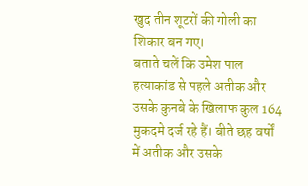खुद तीन शूटरों की गोली का शिकार बन गए।
बताते चलें कि उमेश पाल हत्याकांड से पहले अतीक और उसके कुनबे के खिलाफ कुल 164 मुकदमे दर्ज रहे हैं। बीते छह वर्षों में अतीक और उसके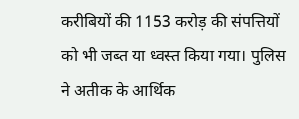करीबियों की 1153 करोड़ की संपत्तियों को भी जब्त या ध्वस्त किया गया। पुलिस ने अतीक के आर्थिक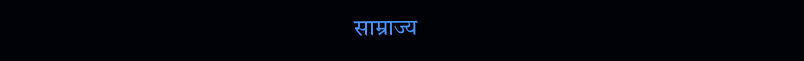साम्राज्य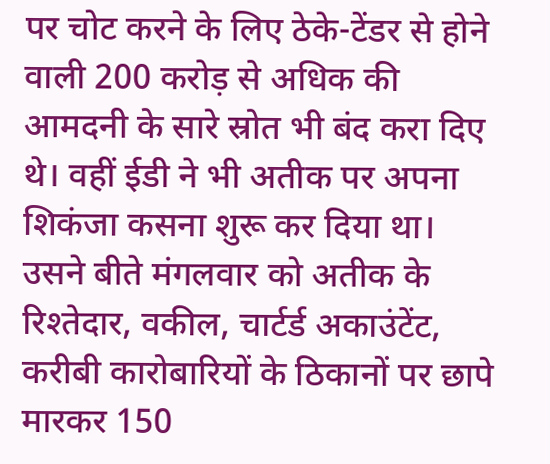पर चोट करने के लिए ठेके-टेंडर से होने वाली 200 करोड़ से अधिक की आमदनी के सारे स्रोत भी बंद करा दिए थे। वहीं ईडी ने भी अतीक पर अपना शिकंजा कसना शुरू कर दिया था। उसने बीते मंगलवार को अतीक के रिश्तेदार, वकील, चार्टर्ड अकाउंटेंट, करीबी कारोबारियों के ठिकानों पर छापे मारकर 150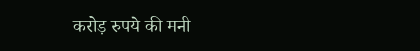करोड़ रुपये की मनी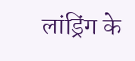लांड्रिंग के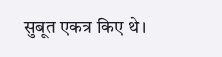सुबूत एकत्र किए थे।